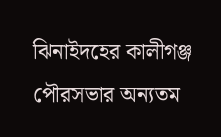ঝিনাইদহের কালীগঞ্জ পৌরসভার অন্যতম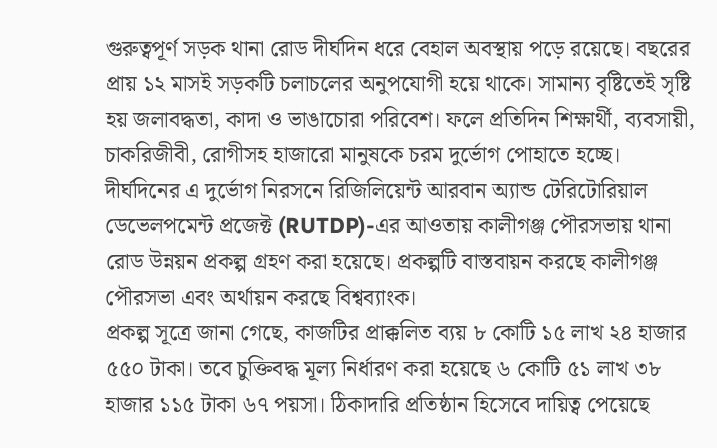গুরুত্বপূর্ণ সড়ক থানা রোড দীর্ঘদিন ধরে বেহাল অবস্থায় পড়ে রয়েছে। বছরের প্রায় ১২ মাসই সড়কটি চলাচলের অনুপযোগী হয়ে থাকে। সামান্য বৃষ্টিতেই সৃষ্টি হয় জলাবদ্ধতা, কাদা ও ভাঙাচোরা পরিবেশ। ফলে প্রতিদিন শিক্ষার্থী, ব্যবসায়ী, চাকরিজীবী, রোগীসহ হাজারো মানুষকে চরম দুর্ভোগ পোহাতে হচ্ছে।
দীর্ঘদিনের এ দুর্ভোগ নিরসনে রিজিলিয়েন্ট আরবান অ্যান্ড টেরিটোরিয়াল ডেভেলপমেন্ট প্রজেক্ট (RUTDP)-এর আওতায় কালীগঞ্জ পৌরসভায় থানা রোড উন্নয়ন প্রকল্প গ্রহণ করা হয়েছে। প্রকল্পটি বাস্তবায়ন করছে কালীগঞ্জ পৌরসভা এবং অর্থায়ন করছে বিশ্বব্যাংক।
প্রকল্প সূত্রে জানা গেছে, কাজটির প্রাক্কলিত ব্যয় ৮ কোটি ১৫ লাখ ২৪ হাজার ৫৫০ টাকা। তবে চুক্তিবদ্ধ মূল্য নির্ধারণ করা হয়েছে ৬ কোটি ৫১ লাখ ৩৮ হাজার ১১৫ টাকা ৬৭ পয়সা। ঠিকাদারি প্রতিষ্ঠান হিসেবে দায়িত্ব পেয়েছে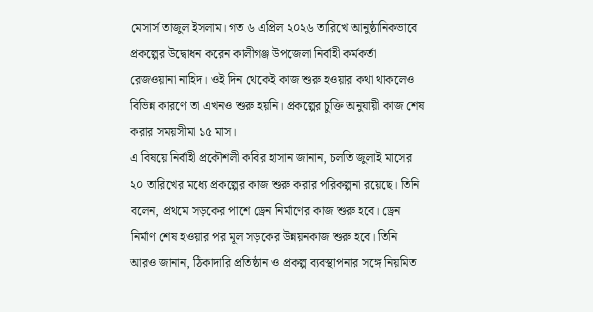মেসার্স তাজুল ইসলাম। গত ৬ এপ্রিল ২০২৬ তারিখে আনুষ্ঠানিকভাবে প্রকল্পের উদ্বোধন করেন কালীগঞ্জ উপজেলা নির্বাহী কর্মকর্তা রেজওয়ানা নাহিদ। ওই দিন থেকেই কাজ শুরু হওয়ার কথা থাকলেও বিভিন্ন কারণে তা এখনও শুরু হয়নি। প্রকল্পের চুক্তি অনুযায়ী কাজ শেষ করার সময়সীমা ১৫ মাস।
এ বিষয়ে নির্বাহী প্রকৌশলী কবির হাসান জানান, চলতি জুলাই মাসের ২০ তারিখের মধ্যে প্রকল্পের কাজ শুরু করার পরিকল্পনা রয়েছে। তিনি বলেন, প্রথমে সড়কের পাশে ড্রেন নির্মাণের কাজ শুরু হবে। ড্রেন নির্মাণ শেষ হওয়ার পর মূল সড়কের উন্নয়নকাজ শুরু হবে। তিনি আরও জানান, ঠিকাদারি প্রতিষ্ঠান ও প্রকল্প ব্যবস্থাপনার সঙ্গে নিয়মিত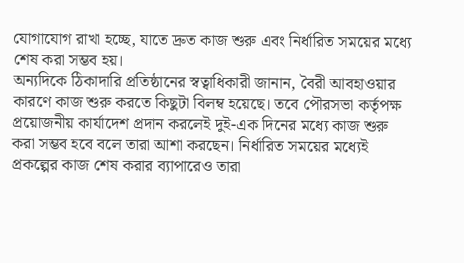যোগাযোগ রাখা হচ্ছে, যাতে দ্রুত কাজ শুরু এবং নির্ধারিত সময়ের মধ্যে শেষ করা সম্ভব হয়।
অন্যদিকে ঠিকাদারি প্রতিষ্ঠানের স্বত্বাধিকারী জানান, বৈরী আবহাওয়ার কারণে কাজ শুরু করতে কিছুটা বিলম্ব হয়েছে। তবে পৌরসভা কর্তৃপক্ষ প্রয়োজনীয় কার্যাদেশ প্রদান করলেই দুই-এক দিনের মধ্যে কাজ শুরু করা সম্ভব হবে বলে তারা আশা করছেন। নির্ধারিত সময়ের মধ্যেই প্রকল্পের কাজ শেষ করার ব্যাপারেও তারা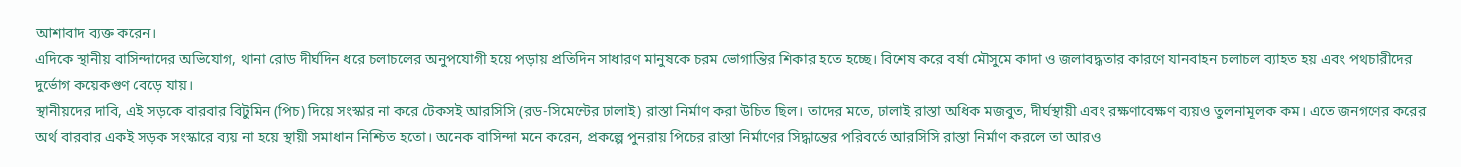আশাবাদ ব্যক্ত করেন।
এদিকে স্থানীয় বাসিন্দাদের অভিযোগ, থানা রোড দীর্ঘদিন ধরে চলাচলের অনুপযোগী হয়ে পড়ায় প্রতিদিন সাধারণ মানুষকে চরম ভোগান্তির শিকার হতে হচ্ছে। বিশেষ করে বর্ষা মৌসুমে কাদা ও জলাবদ্ধতার কারণে যানবাহন চলাচল ব্যাহত হয় এবং পথচারীদের দুর্ভোগ কয়েকগুণ বেড়ে যায়।
স্থানীয়দের দাবি, এই সড়কে বারবার বিটুমিন (পিচ) দিয়ে সংস্কার না করে টেকসই আরসিসি (রড-সিমেন্টের ঢালাই) রাস্তা নির্মাণ করা উচিত ছিল। তাদের মতে, ঢালাই রাস্তা অধিক মজবুত, দীর্ঘস্থায়ী এবং রক্ষণাবেক্ষণ ব্যয়ও তুলনামূলক কম। এতে জনগণের করের অর্থ বারবার একই সড়ক সংস্কারে ব্যয় না হয়ে স্থায়ী সমাধান নিশ্চিত হতো। অনেক বাসিন্দা মনে করেন, প্রকল্পে পুনরায় পিচের রাস্তা নির্মাণের সিদ্ধান্তের পরিবর্তে আরসিসি রাস্তা নির্মাণ করলে তা আরও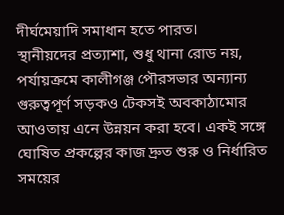দীর্ঘমেয়াদি সমাধান হতে পারত।
স্থানীয়দের প্রত্যাশা, শুধু থানা রোড নয়, পর্যায়ক্রমে কালীগঞ্জ পৌরসভার অন্যান্য গুরুত্বপূর্ণ সড়কও টেকসই অবকাঠামোর আওতায় এনে উন্নয়ন করা হবে। একই সঙ্গে ঘোষিত প্রকল্পের কাজ দ্রুত শুরু ও নির্ধারিত সময়ের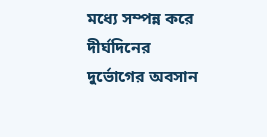মধ্যে সম্পন্ন করে দীর্ঘদিনের দুর্ভোগের অবসান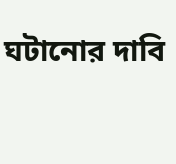ঘটানোর দাবি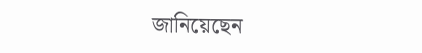জানিয়েছেন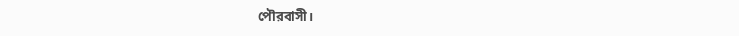পৌরবাসী।